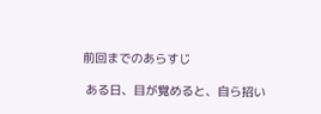前回までのあらすじ

 ある日、目が覚めると、自ら招い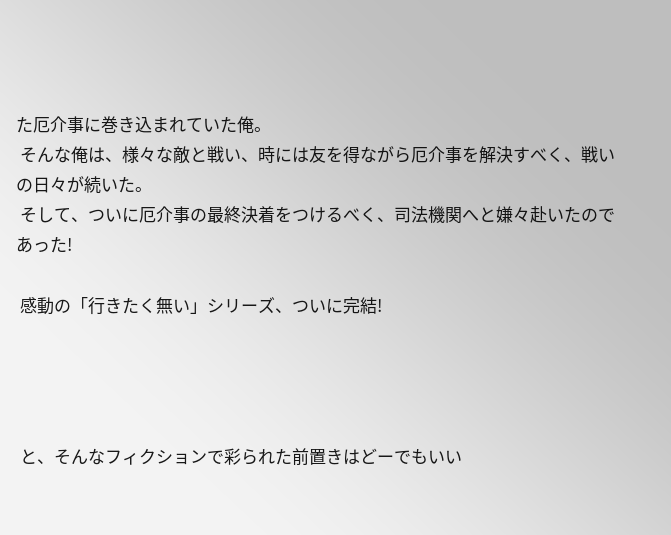た厄介事に巻き込まれていた俺。
 そんな俺は、様々な敵と戦い、時には友を得ながら厄介事を解決すべく、戦いの日々が続いた。
 そして、ついに厄介事の最終決着をつけるべく、司法機関へと嫌々赴いたのであった!

 感動の「行きたく無い」シリーズ、ついに完結!




 と、そんなフィクションで彩られた前置きはどーでもいい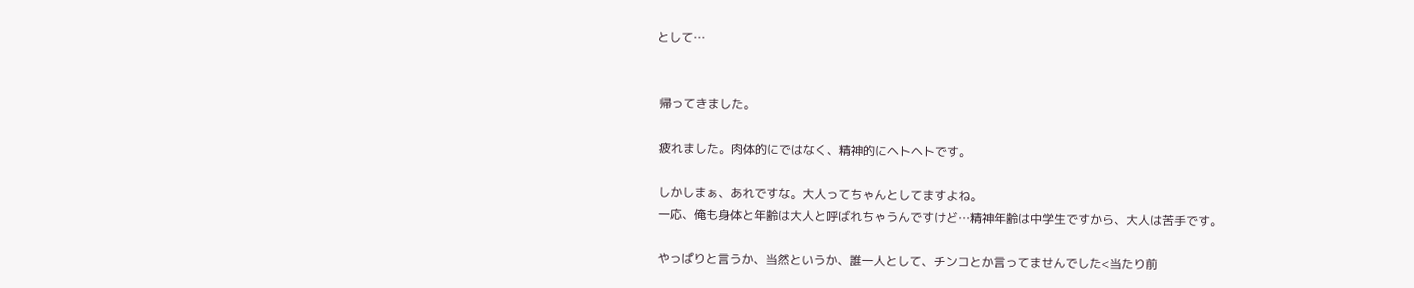として…


 帰ってきました。

 疲れました。肉体的にではなく、精神的にヘトヘトです。

 しかしまぁ、あれですな。大人ってちゃんとしてますよね。
 一応、俺も身体と年齢は大人と呼ばれちゃうんですけど…精神年齢は中学生ですから、大人は苦手です。

 やっぱりと言うか、当然というか、誰一人として、チンコとか言ってませんでした<当たり前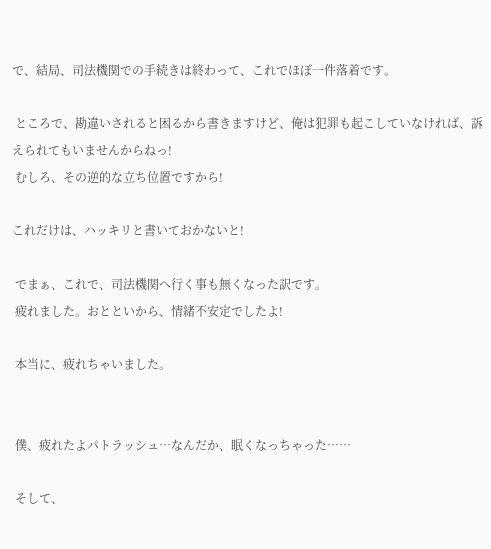で、結局、司法機関での手続きは終わって、これでほぼ一件落着です。

 ところで、勘違いされると困るから書きますけど、俺は犯罪も起こしていなければ、訴えられてもいませんからねっ!
 むしろ、その逆的な立ち位置ですから!

これだけは、ハッキリと書いておかないと!

 でまぁ、これで、司法機関へ行く事も無くなった訳です。
 疲れました。おとといから、情緒不安定でしたよ!

 本当に、疲れちゃいました。


 僕、疲れたよパトラッシュ…なんだか、眠くなっちゃった……

 そして、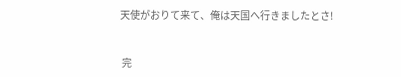天使がおりて来て、俺は天国へ行きましたとさ!


 完